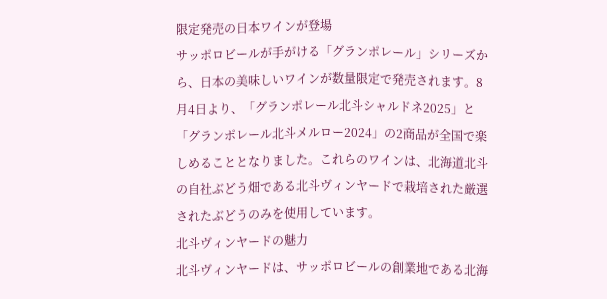限定発売の日本ワインが登場
サッポロビールが手がける「グランポレール」シリーズから、日本の美味しいワインが数量限定で発売されます。8月4日より、「グランポレール北斗シャルドネ2025」と「グランポレール北斗メルロー2024」の2商品が全国で楽しめることとなりました。これらのワインは、北海道北斗の自社ぶどう畑である北斗ヴィンヤードで栽培された厳選されたぶどうのみを使用しています。
北斗ヴィンヤードの魅力
北斗ヴィンヤードは、サッポロビールの創業地である北海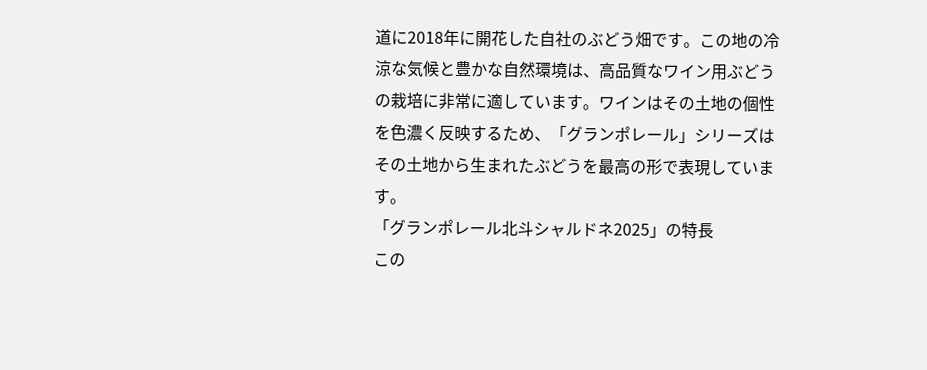道に2018年に開花した自社のぶどう畑です。この地の冷涼な気候と豊かな自然環境は、高品質なワイン用ぶどうの栽培に非常に適しています。ワインはその土地の個性を色濃く反映するため、「グランポレール」シリーズはその土地から生まれたぶどうを最高の形で表現しています。
「グランポレール北斗シャルドネ2025」の特長
この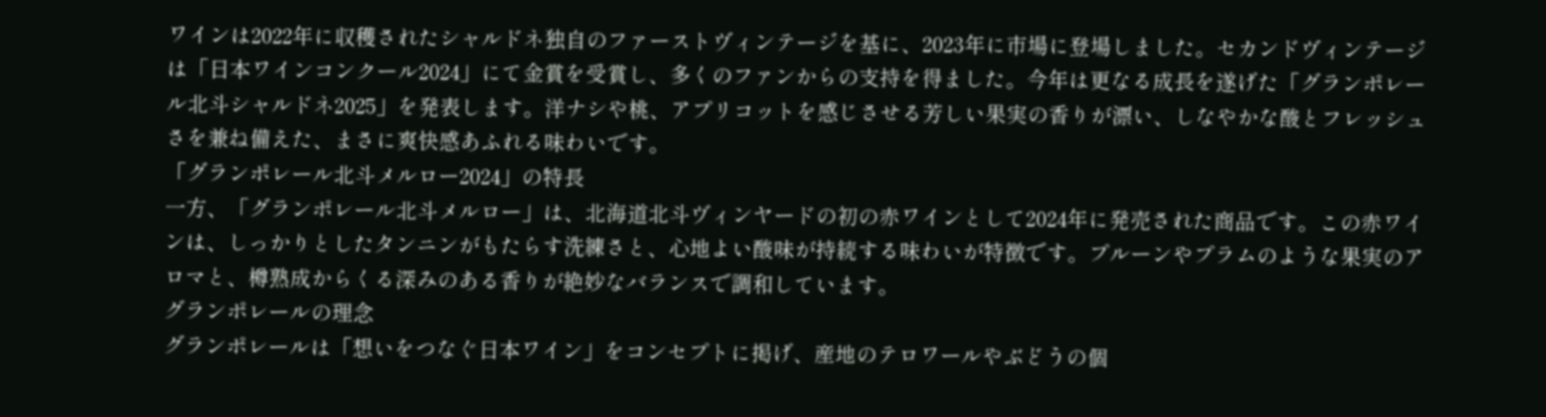ワインは2022年に収穫されたシャルドネ独自のファーストヴィンテージを基に、2023年に市場に登場しました。セカンドヴィンテージは「日本ワインコンクール2024」にて金賞を受賞し、多くのファンからの支持を得ました。今年は更なる成長を遂げた「グランポレール北斗シャルドネ2025」を発表します。洋ナシや桃、アプリコットを感じさせる芳しい果実の香りが漂い、しなやかな酸とフレッシュさを兼ね備えた、まさに爽快感あふれる味わいです。
「グランポレール北斗メルロー2024」の特長
一方、「グランポレール北斗メルロー」は、北海道北斗ヴィンヤードの初の赤ワインとして2024年に発売された商品です。この赤ワインは、しっかりとしたタンニンがもたらす洗練さと、心地よい酸味が持続する味わいが特徴です。プルーンやプラムのような果実のアロマと、樽熟成からくる深みのある香りが絶妙なバランスで調和しています。
グランポレールの理念
グランポレールは「想いをつなぐ日本ワイン」をコンセプトに掲げ、産地のテロワールやぶどうの個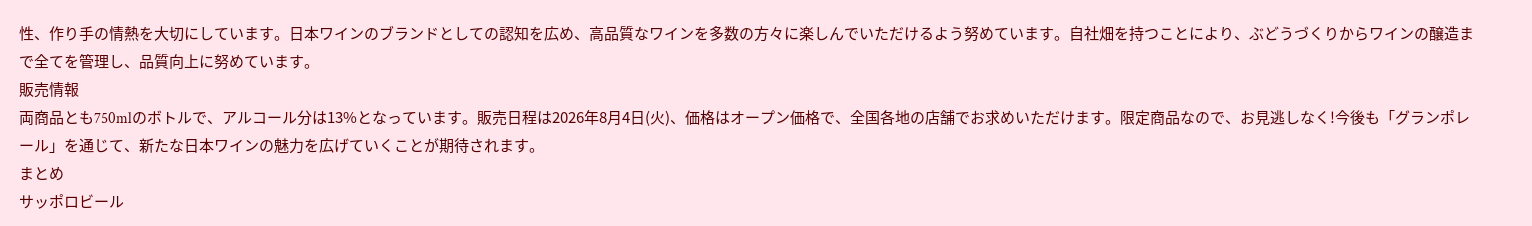性、作り手の情熱を大切にしています。日本ワインのブランドとしての認知を広め、高品質なワインを多数の方々に楽しんでいただけるよう努めています。自社畑を持つことにより、ぶどうづくりからワインの醸造まで全てを管理し、品質向上に努めています。
販売情報
両商品とも750mlのボトルで、アルコール分は13%となっています。販売日程は2026年8月4日(火)、価格はオープン価格で、全国各地の店舗でお求めいただけます。限定商品なので、お見逃しなく!今後も「グランポレール」を通じて、新たな日本ワインの魅力を広げていくことが期待されます。
まとめ
サッポロビール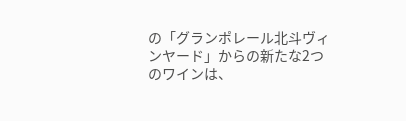の「グランポレール北斗ヴィンヤード」からの新たな2つのワインは、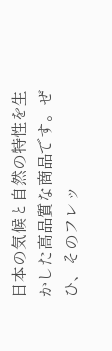日本の気候と自然の特性を生かした高品質な商品です。ぜひ、そのフレッ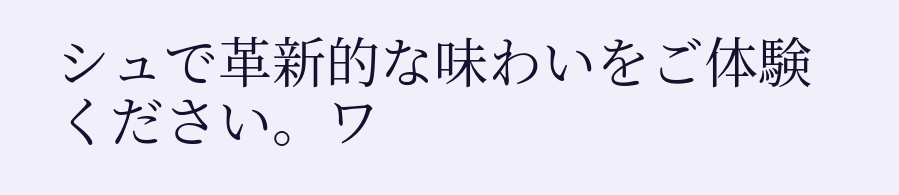シュで革新的な味わいをご体験ください。ワ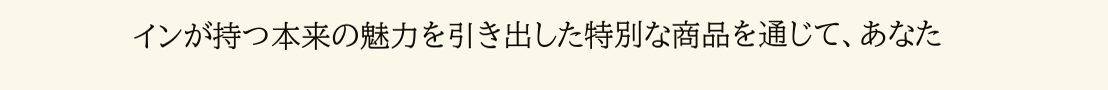インが持つ本来の魅力を引き出した特別な商品を通じて、あなた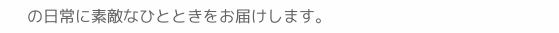の日常に素敵なひとときをお届けします。